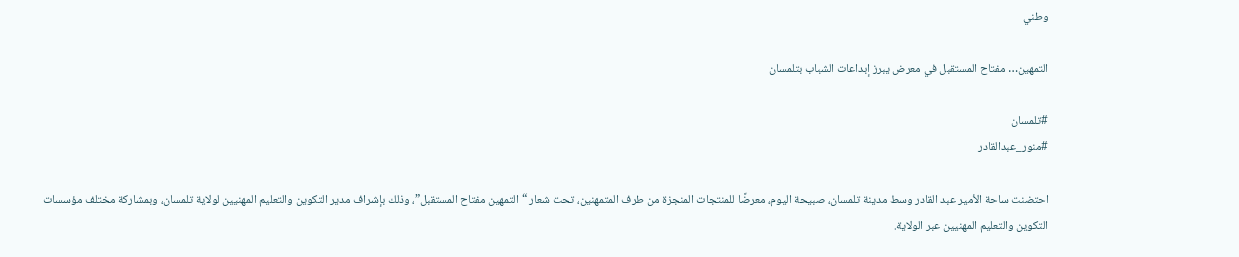وطني

التمهين… مفتاح المستقبل في معرض يبرز إبداعات الشباب بتلمسان

#تلمسان
#منور_عبدالقادر

احتضنت ساحة الأمير عبد القادر وسط مدينة تلمسان، صبيحة اليوم، معرضًا للمنتجات المنجزة من طرف المتمهنين، تحت شعار “التمهين مفتاح المستقبل”، وذلك بإشراف مدير التكوين والتعليم المهنيين لولاية تلمسان، وبمشاركة مختلف مؤسسات التكوين والتعليم المهنيين عبر الولاية.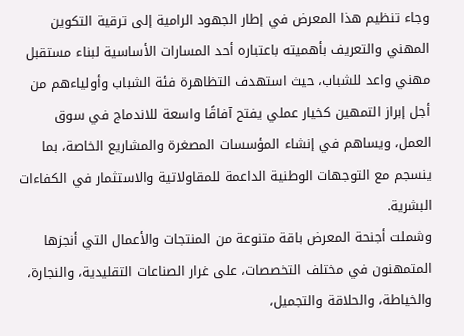وجاء تنظيم هذا المعرض في إطار الجهود الرامية إلى ترقية التكوين المهني والتعريف بأهميته باعتباره أحد المسارات الأساسية لبناء مستقبل مهني واعد للشباب، حيث استهدف التظاهرة فئة الشباب وأولياءهم من أجل إبراز التمهين كخيار عملي يفتح آفاقًا واسعة للاندماج في سوق العمل، ويساهم في إنشاء المؤسسات المصغرة والمشاريع الخاصة، بما ينسجم مع التوجهات الوطنية الداعمة للمقاولاتية والاستثمار في الكفاءات البشرية.
وشملت أجنحة المعرض باقة متنوعة من المنتجات والأعمال التي أنجزها المتمهنون في مختلف التخصصات، على غرار الصناعات التقليدية، والنجارة، والخياطة، والحلاقة والتجميل،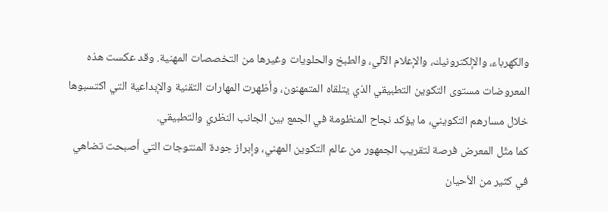والكهرباء، والإلكترونيك، والإعلام الآلي، والطبخ والحلويات وغيرها من التخصصات المهنية. وقد عكست هذه المعروضات مستوى التكوين التطبيقي الذي يتلقاه المتمهنون، وأظهرت المهارات التقنية والإبداعية التي اكتسبوها خلال مسارهم التكويني، ما يؤكد نجاح المنظومة في الجمع بين الجانب النظري والتطبيقي.
كما مثّل المعرض فرصة لتقريب الجمهور من عالم التكوين المهني، وإبراز جودة المنتوجات التي أصبحت تضاهي في كثير من الأحيان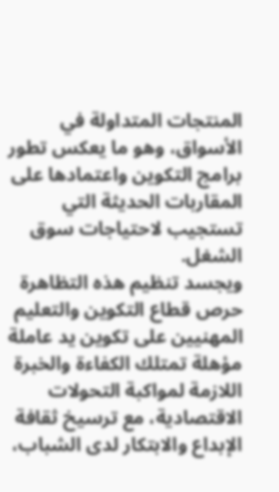المنتجات المتداولة في الأسواق، وهو ما يعكس تطور برامج التكوين واعتمادها على المقاربات الحديثة التي تستجيب لاحتياجات سوق الشغل.
ويجسد تنظيم هذه التظاهرة حرص قطاع التكوين والتعليم المهنيين على تكوين يد عاملة مؤهلة تمتلك الكفاءة والخبرة اللازمة لمواكبة التحولات الاقتصادية، مع ترسيخ ثقافة الإبداع والابتكار لدى الشباب،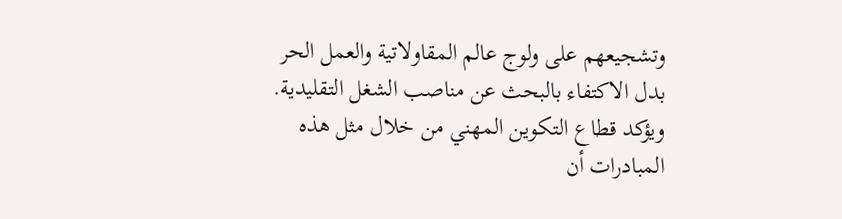وتشجيعهم على ولوج عالم المقاولاتية والعمل الحر بدل الاكتفاء بالبحث عن مناصب الشغل التقليدية.
ويؤكد قطاع التكوين المهني من خلال مثل هذه المبادرات أن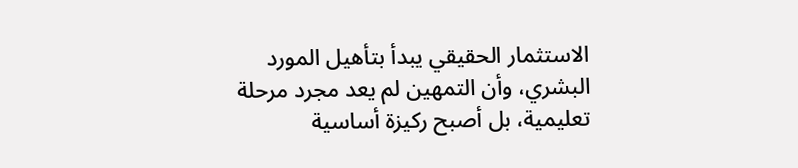الاستثمار الحقيقي يبدأ بتأهيل المورد البشري، وأن التمهين لم يعد مجرد مرحلة تعليمية، بل أصبح ركيزة أساسية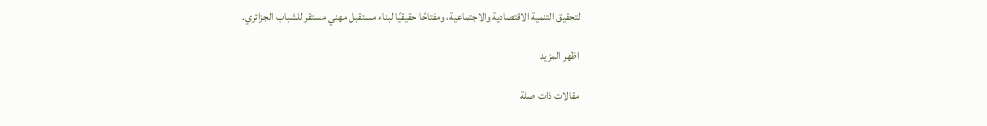لتحقيق التنمية الاقتصادية والاجتماعية، ومفتاحًا حقيقيًا لبناء مستقبل مهني مستقر للشباب الجزائري.

اظهر المزيد

مقالات ذات صلة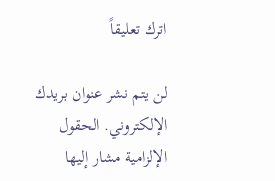اترك تعليقاً

لن يتم نشر عنوان بريدك الإلكتروني. الحقول الإلزامية مشار إليها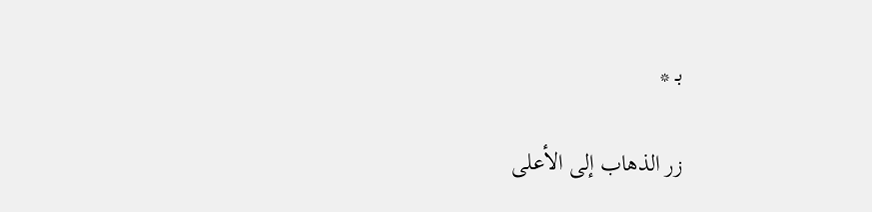بـ *

زر الذهاب إلى الأعلى